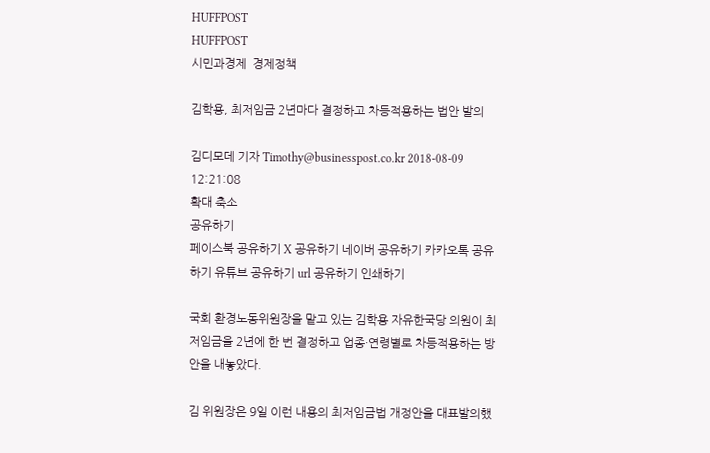HUFFPOST
HUFFPOST
시민과경제  경제정책

김학용, 최저임금 2년마다 결정하고 차등적용하는 법안 발의

김디모데 기자 Timothy@businesspost.co.kr 2018-08-09 12:21:08
확대 축소
공유하기
페이스북 공유하기 X 공유하기 네이버 공유하기 카카오톡 공유하기 유튜브 공유하기 url 공유하기 인쇄하기

국회 환경노동위원장을 맡고 있는 김학용 자유한국당 의원이 최저임금을 2년에 한 번 결정하고 업종·연령별로 차등적용하는 방안을 내놓았다.

김 위원장은 9일 이런 내용의 최저임금법 개정안을 대표발의했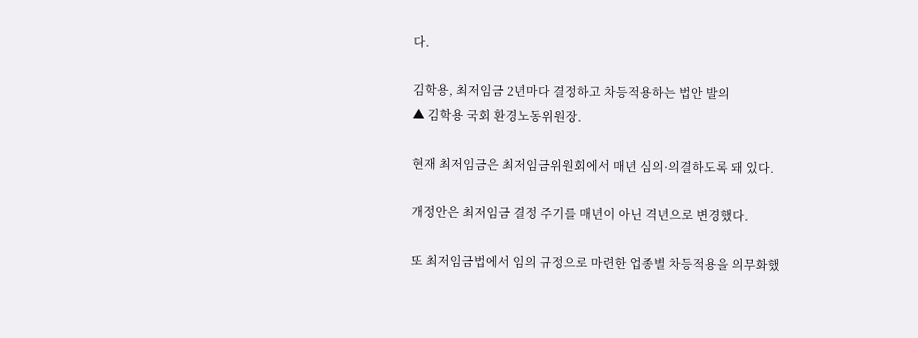다.

김학용, 최저임금 2년마다 결정하고 차등적용하는 법안 발의
▲ 김학용 국회 환경노동위원장.

현재 최저임금은 최저임금위원회에서 매년 심의·의결하도록 돼 있다.

개정안은 최저임금 결정 주기를 매년이 아닌 격년으로 변경했다.

또 최저임금법에서 임의 규정으로 마련한 업종별 차등적용을 의무화했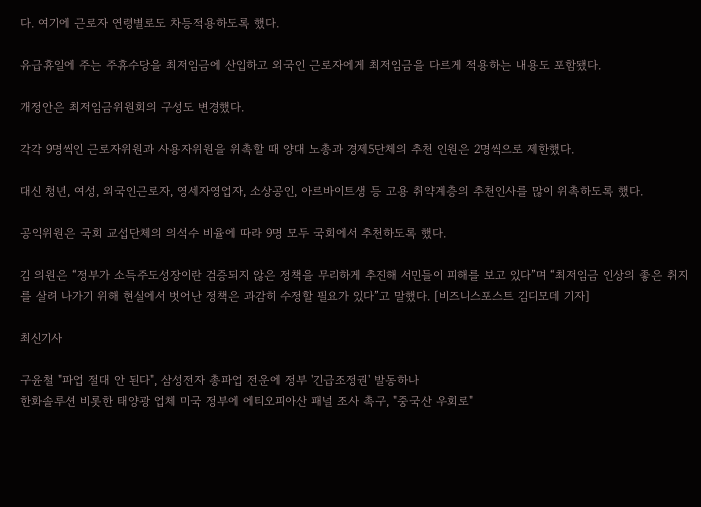다. 여기에 근로자 연령별로도 차등적용하도록 했다.

유급휴일에 주는 주휴수당을 최저임금에 산입하고 외국인 근로자에게 최저임금을 다르게 적용하는 내용도 포함됐다.

개정안은 최저임금위원회의 구성도 변경했다.

각각 9명씩인 근로자위원과 사용자위원을 위촉할 때 양대 노총과 경제5단체의 추천 인원은 2명씩으로 제한했다.

대신 청년, 여성, 외국인근로자, 영세자영업자, 소상공인, 아르바이트생 등 고용 취약계층의 추천인사를 많이 위촉하도록 했다.

공익위원은 국회 교섭단체의 의석수 비율에 따라 9명 모두 국회에서 추천하도록 했다.

김 의원은 “정부가 소득주도성장이란 검증되지 않은 정책을 무리하게 추진해 서민들이 피해를 보고 있다”며 “최저임금 인상의 좋은 취지를 살려 나가기 위해 현실에서 벗어난 정책은 과감히 수정할 필요가 있다”고 말했다. [비즈니스포스트 김디모데 기자]

최신기사

구윤철 "파업 절대 안 된다", 삼성전자 총파업 전운에 정부 '긴급조정권' 발동하나
한화솔루션 비롯한 태양광 업체 미국 정부에 에티오피아산 패널 조사 촉구, "중국산 우회로"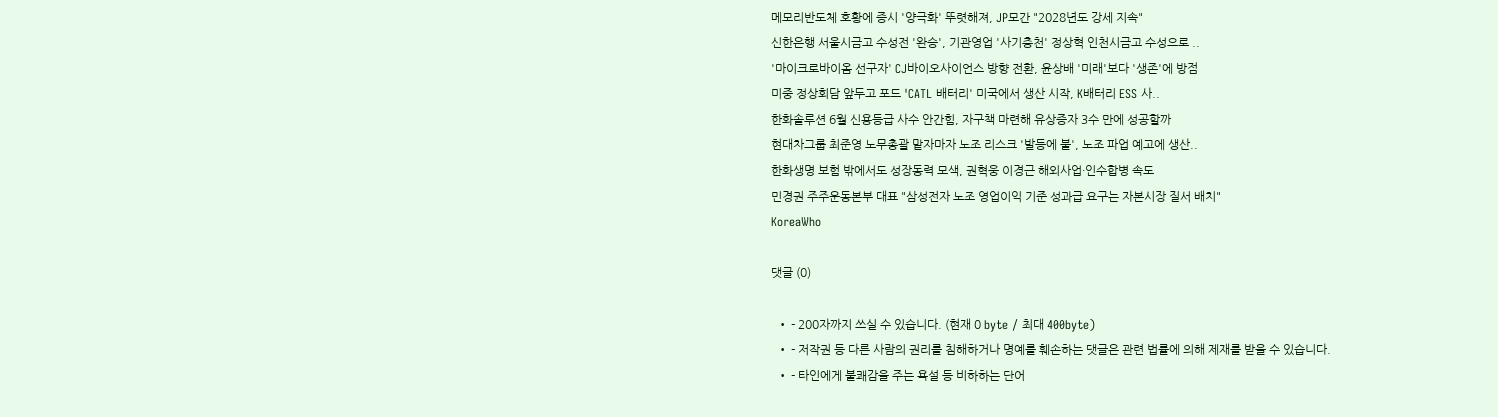메모리반도체 호황에 증시 '양극화' 뚜렷해져, JP모간 "2028년도 강세 지속"
신한은행 서울시금고 수성전 '완승', 기관영업 '사기충천' 정상혁 인천시금고 수성으로 ..
'마이크로바이옴 선구자' CJ바이오사이언스 방향 전환, 윤상배 '미래'보다 '생존'에 방점
미중 정상회담 앞두고 포드 'CATL 배터리' 미국에서 생산 시작, K배터리 ESS 사..
한화솔루션 6월 신용등급 사수 안간힘, 자구책 마련해 유상증자 3수 만에 성공할까
현대차그룹 최준영 노무총괄 맡자마자 노조 리스크 '발등에 불', 노조 파업 예고에 생산..
한화생명 보험 밖에서도 성장동력 모색, 권혁웅 이경근 해외사업·인수합병 속도
민경권 주주운동본부 대표 "삼성전자 노조 영업이익 기준 성과급 요구는 자본시장 질서 배치"
KoreaWho

댓글 (0)

  • - 200자까지 쓰실 수 있습니다. (현재 0 byte / 최대 400byte)
  • - 저작권 등 다른 사람의 권리를 침해하거나 명예를 훼손하는 댓글은 관련 법률에 의해 제재를 받을 수 있습니다.
  • - 타인에게 불쾌감을 주는 욕설 등 비하하는 단어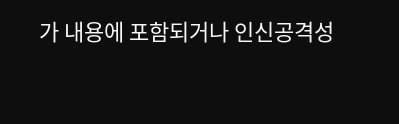가 내용에 포함되거나 인신공격성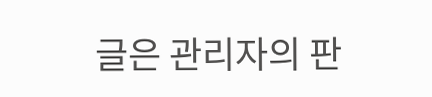글은 관리자의 판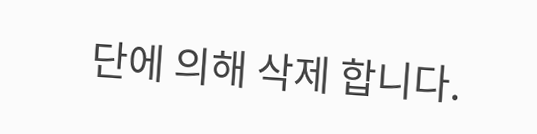단에 의해 삭제 합니다.